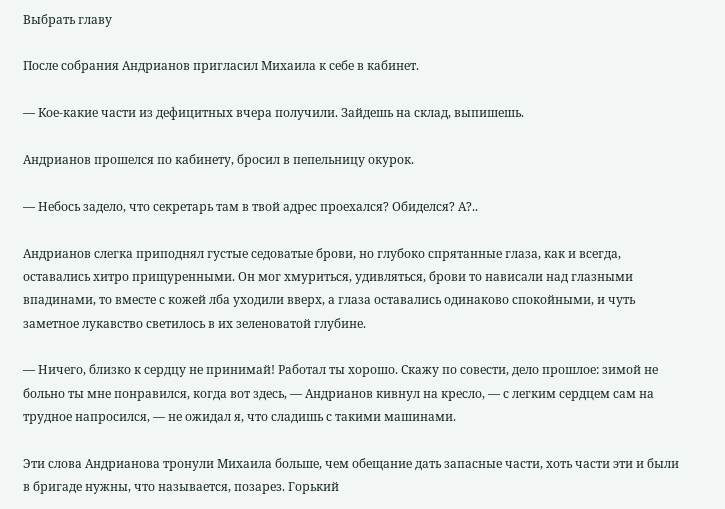Выбрать главу

После собрания Андрианов пригласил Михаила к себе в кабинет.

— Кое-какие части из дефицитных вчера получили. Зайдешь на склад, выпишешь.

Андрианов прошелся по кабинету, бросил в пепельницу окурок.

— Небось задело, что секретарь там в твой адрес проехался? Обиделся? А?..

Андрианов слегка приподнял густые седоватые брови, но глубоко спрятанные глаза, как и всегда, оставались хитро прищуренными. Он мог хмуриться, удивляться, брови то нависали над глазными впадинами, то вместе с кожей лба уходили вверх, а глаза оставались одинаково спокойными, и чуть заметное лукавство светилось в их зеленоватой глубине.

— Ничего, близко к сердцу не принимай! Работал ты хорошо. Скажу по совести, дело прошлое: зимой не больно ты мне понравился, когда вот здесь, — Андрианов кивнул на кресло, — с легким сердцем сам на трудное напросился, — не ожидал я, что сладишь с такими машинами.

Эти слова Андрианова тронули Михаила больше, чем обещание дать запасные части, хоть части эти и были в бригаде нужны, что называется, позарез. Горький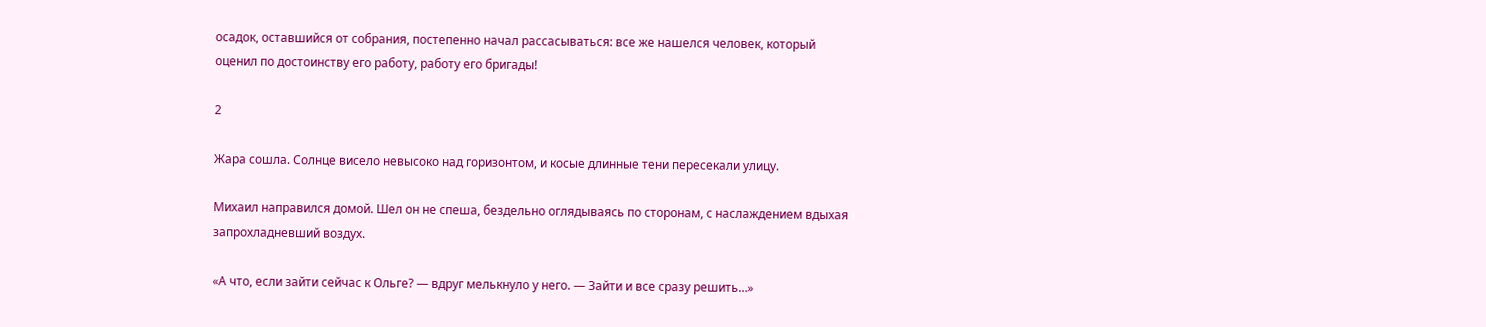осадок, оставшийся от собрания, постепенно начал рассасываться: все же нашелся человек, который оценил по достоинству его работу, работу его бригады!

2

Жара сошла. Солнце висело невысоко над горизонтом, и косые длинные тени пересекали улицу.

Михаил направился домой. Шел он не спеша, бездельно оглядываясь по сторонам, с наслаждением вдыхая запрохладневший воздух.

«А что, если зайти сейчас к Ольге? — вдруг мелькнуло у него. — Зайти и все сразу решить…»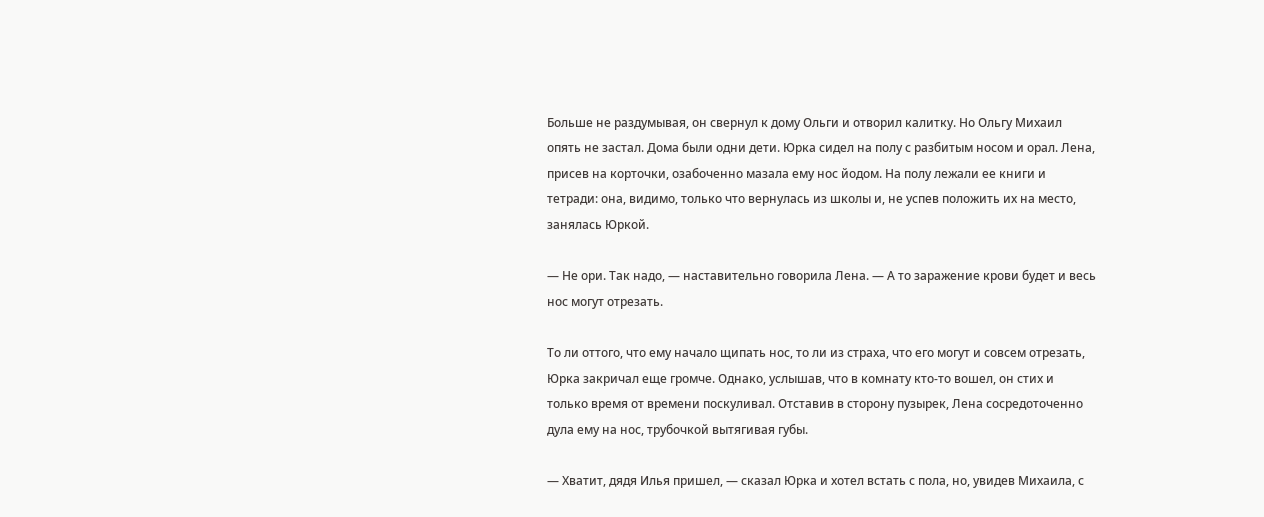Больше не раздумывая, он свернул к дому Ольги и отворил калитку. Но Ольгу Михаил опять не застал. Дома были одни дети. Юрка сидел на полу с разбитым носом и орал. Лена, присев на корточки, озабоченно мазала ему нос йодом. На полу лежали ее книги и тетради: она, видимо, только что вернулась из школы и, не успев положить их на место, занялась Юркой.

— Не ори. Так надо, — наставительно говорила Лена. — А то заражение крови будет и весь нос могут отрезать.

То ли оттого, что ему начало щипать нос, то ли из страха, что его могут и совсем отрезать, Юрка закричал еще громче. Однако, услышав, что в комнату кто-то вошел, он стих и только время от времени поскуливал. Отставив в сторону пузырек, Лена сосредоточенно дула ему на нос, трубочкой вытягивая губы.

— Хватит, дядя Илья пришел, — сказал Юрка и хотел встать с пола, но, увидев Михаила, с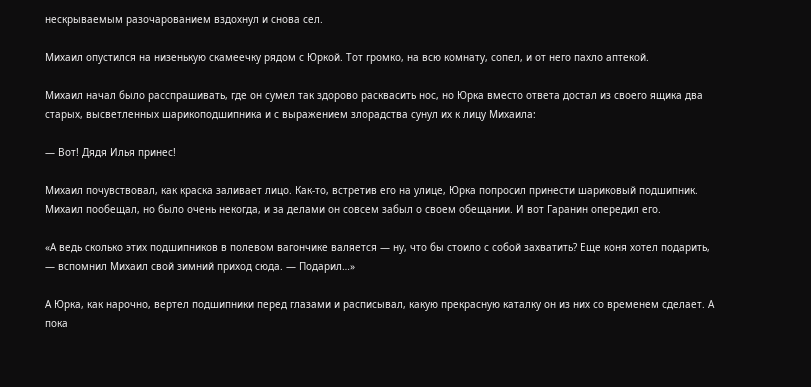нескрываемым разочарованием вздохнул и снова сел.

Михаил опустился на низенькую скамеечку рядом с Юркой. Тот громко, на всю комнату, сопел, и от него пахло аптекой.

Михаил начал было расспрашивать, где он сумел так здорово расквасить нос, но Юрка вместо ответа достал из своего ящика два старых, высветленных шарикоподшипника и с выражением злорадства сунул их к лицу Михаила:

— Вот! Дядя Илья принес!

Михаил почувствовал, как краска заливает лицо. Как-то, встретив его на улице, Юрка попросил принести шариковый подшипник. Михаил пообещал, но было очень некогда, и за делами он совсем забыл о своем обещании. И вот Гаранин опередил его.

«А ведь сколько этих подшипников в полевом вагончике валяется — ну, что бы стоило с собой захватить? Еще коня хотел подарить, — вспомнил Михаил свой зимний приход сюда. — Подарил…»

А Юрка, как нарочно, вертел подшипники перед глазами и расписывал, какую прекрасную каталку он из них со временем сделает. А пока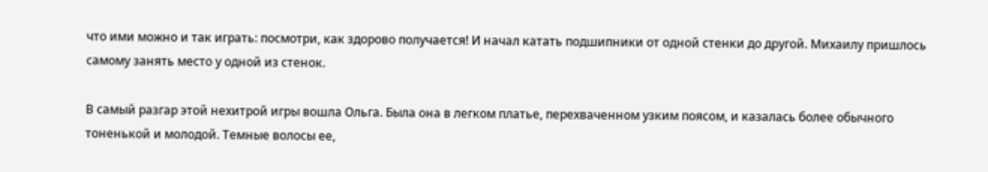что ими можно и так играть: посмотри, как здорово получается! И начал катать подшипники от одной стенки до другой. Михаилу пришлось самому занять место у одной из стенок.

В самый разгар этой нехитрой игры вошла Ольга. Была она в легком платье, перехваченном узким поясом, и казалась более обычного тоненькой и молодой. Темные волосы ее,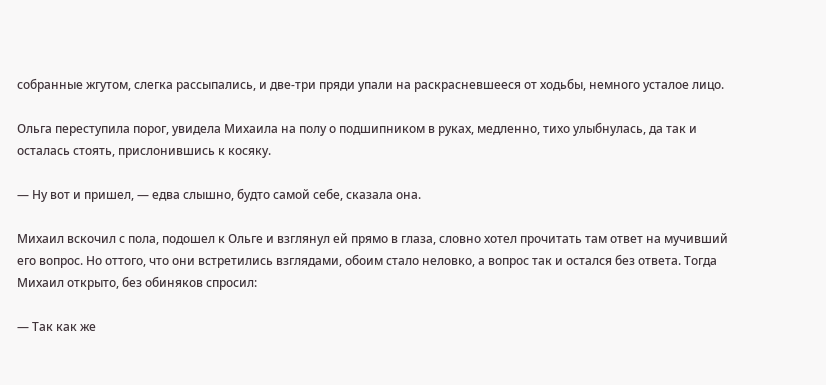собранные жгутом, слегка рассыпались, и две-три пряди упали на раскрасневшееся от ходьбы, немного усталое лицо.

Ольга переступила порог, увидела Михаила на полу о подшипником в руках, медленно, тихо улыбнулась, да так и осталась стоять, прислонившись к косяку.

— Ну вот и пришел, — едва слышно, будто самой себе, сказала она.

Михаил вскочил с пола, подошел к Ольге и взглянул ей прямо в глаза, словно хотел прочитать там ответ на мучивший его вопрос. Но оттого, что они встретились взглядами, обоим стало неловко, а вопрос так и остался без ответа. Тогда Михаил открыто, без обиняков спросил:

— Так как же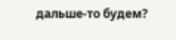дальше-то будем?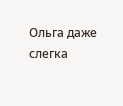Ольга даже слегка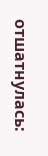отшатнулась: